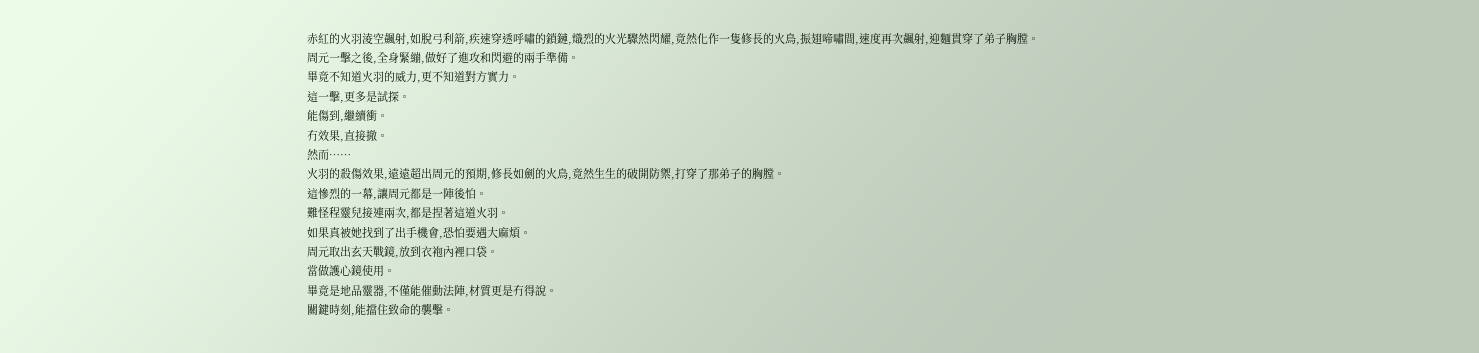赤紅的火羽淩空飆射,如脫弓利箭,疾速穿透呼嘯的鎖鏈,熾烈的火光驟然閃耀,竟然化作一隻修長的火鳥,振翅啼嘯間,速度再次飆射,迎麵貫穿了弟子胸膛。
周元一擊之後,全身緊繃,做好了進攻和閃避的兩手準備。
畢竟不知道火羽的威力,更不知道對方實力。
這一擊,更多是試探。
能傷到,繼續衝。
冇效果,直接撤。
然而……
火羽的殺傷效果,遠遠超出周元的預期,修長如劍的火鳥,竟然生生的破開防禦,打穿了那弟子的胸膛。
這慘烈的一幕,讓周元都是一陣後怕。
難怪程靈兒接連兩次,都是捏著這道火羽。
如果真被她找到了出手機會,恐怕要遇大麻煩。
周元取出玄天戰鏡,放到衣袍內裡口袋。
當做護心鏡使用。
畢竟是地品靈器,不僅能催動法陣,材質更是冇得說。
關鍵時刻,能擋住致命的襲擊。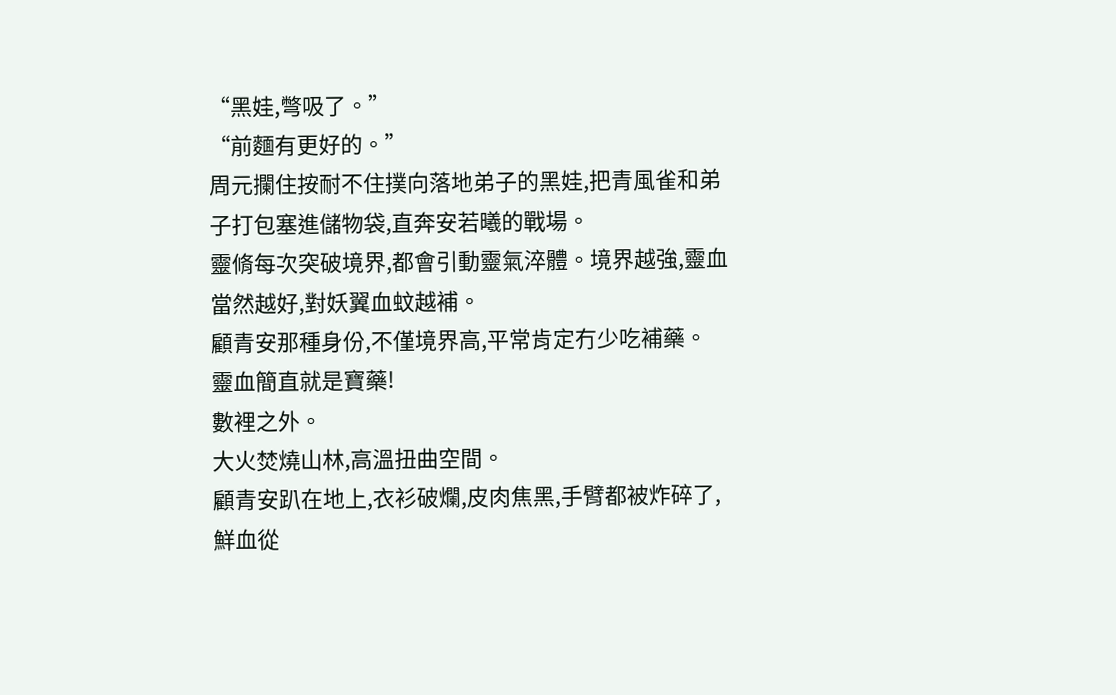“黑娃,彆吸了。”
“前麵有更好的。”
周元攔住按耐不住撲向落地弟子的黑娃,把青風雀和弟子打包塞進儲物袋,直奔安若曦的戰場。
靈脩每次突破境界,都會引動靈氣淬體。境界越強,靈血當然越好,對妖翼血蚊越補。
顧青安那種身份,不僅境界高,平常肯定冇少吃補藥。
靈血簡直就是寶藥!
數裡之外。
大火焚燒山林,高溫扭曲空間。
顧青安趴在地上,衣衫破爛,皮肉焦黑,手臂都被炸碎了,鮮血從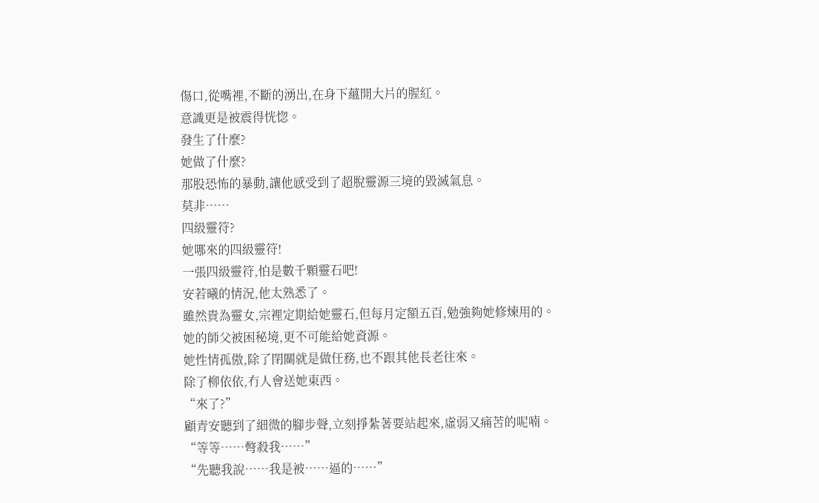傷口,從嘴裡,不斷的湧出,在身下蘊開大片的腥紅。
意識更是被震得恍惚。
發生了什麼?
她做了什麼?
那股恐怖的暴動,讓他感受到了超脫靈源三境的毀滅氣息。
莫非……
四級靈符?
她哪來的四級靈符!
一張四級靈符,怕是數千顆靈石吧!
安若曦的情況,他太熟悉了。
雖然貴為靈女,宗裡定期給她靈石,但每月定額五百,勉強夠她修煉用的。
她的師父被困秘境,更不可能給她資源。
她性情孤傲,除了閉關就是做任務,也不跟其他長老往來。
除了柳依依,冇人會送她東西。
“來了?”
顧青安聽到了細微的腳步聲,立刻掙紮著要站起來,虛弱又痛苦的呢喃。
“等等……彆殺我……”
“先聽我說……我是被……逼的……”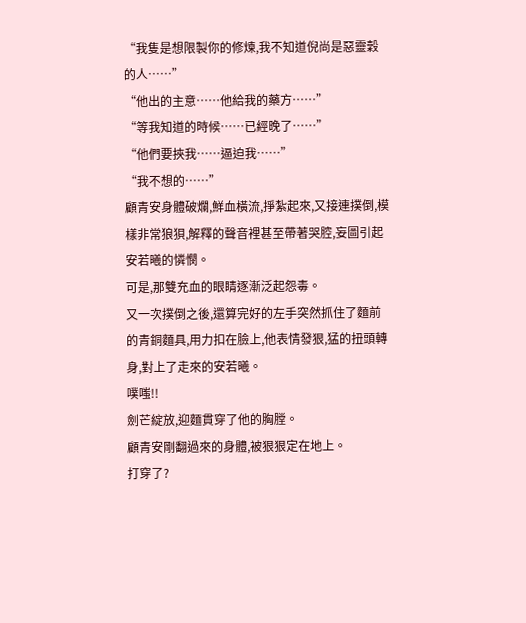“我隻是想限製你的修煉,我不知道倪尚是惡靈穀的人……”
“他出的主意……他給我的藥方……”
“等我知道的時候……已經晚了……”
“他們要挾我……逼迫我……”
“我不想的……”
顧青安身體破爛,鮮血橫流,掙紮起來,又接連撲倒,模樣非常狼狽,解釋的聲音裡甚至帶著哭腔,妄圖引起安若曦的憐憫。
可是,那雙充血的眼睛逐漸泛起怨毒。
又一次撲倒之後,還算完好的左手突然抓住了麵前的青銅麵具,用力扣在臉上,他表情發狠,猛的扭頭轉身,對上了走來的安若曦。
噗嗤!!
劍芒綻放,迎麵貫穿了他的胸膛。
顧青安剛翻過來的身體,被狠狠定在地上。
打穿了?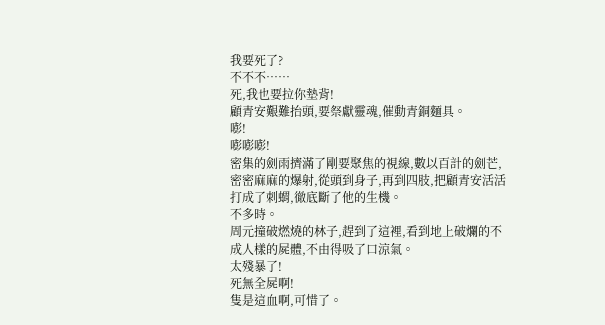我要死了?
不不不……
死,我也要拉你墊背!
顧青安艱難抬頭,要祭獻靈魂,催動青銅麵具。
嘭!
嘭嘭嘭!
密集的劍雨擠滿了剛要聚焦的視線,數以百計的劍芒,密密麻麻的爆射,從頭到身子,再到四肢,把顧青安活活打成了刺蝟,徹底斷了他的生機。
不多時。
周元撞破燃燒的林子,趕到了這裡,看到地上破爛的不成人樣的屍體,不由得吸了口涼氣。
太殘暴了!
死無全屍啊!
隻是這血啊,可惜了。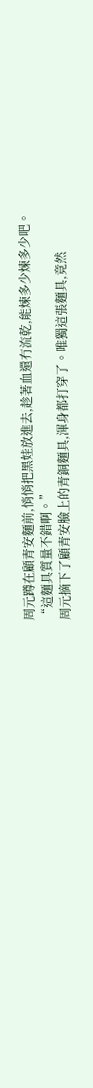周元蹲在顧青安麵前,悄悄把黑娃放進去,趁著血還冇流乾,能煉多少煉多少吧。
“這麵具質量不錯啊。”
周元摘下了顧青安臉上的青銅麵具,渾身都打穿了。唯獨這張麵具,竟然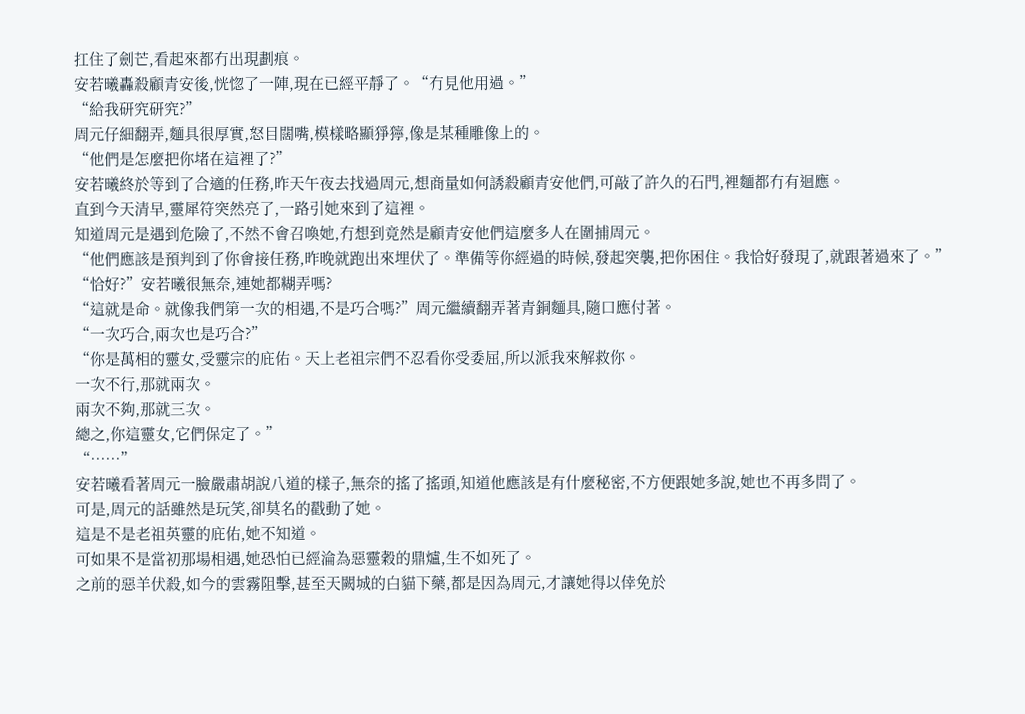扛住了劍芒,看起來都冇出現劃痕。
安若曦轟殺顧青安後,恍惚了一陣,現在已經平靜了。“冇見他用過。”
“給我研究研究?”
周元仔細翻弄,麵具很厚實,怒目闊嘴,模樣略顯猙獰,像是某種雕像上的。
“他們是怎麼把你堵在這裡了?”
安若曦終於等到了合適的任務,昨天午夜去找過周元,想商量如何誘殺顧青安他們,可敲了許久的石門,裡麵都冇有迴應。
直到今天清早,靈犀符突然亮了,一路引她來到了這裡。
知道周元是遇到危險了,不然不會召喚她,冇想到竟然是顧青安他們這麼多人在圍捕周元。
“他們應該是預判到了你會接任務,昨晚就跑出來埋伏了。準備等你經過的時候,發起突襲,把你困住。我恰好發現了,就跟著過來了。”
“恰好?”安若曦很無奈,連她都糊弄嗎?
“這就是命。就像我們第一次的相遇,不是巧合嗎?”周元繼續翻弄著青銅麵具,隨口應付著。
“一次巧合,兩次也是巧合?”
“你是萬相的靈女,受靈宗的庇佑。天上老祖宗們不忍看你受委屈,所以派我來解救你。
一次不行,那就兩次。
兩次不夠,那就三次。
總之,你這靈女,它們保定了。”
“……”
安若曦看著周元一臉嚴肅胡說八道的樣子,無奈的搖了搖頭,知道他應該是有什麼秘密,不方便跟她多說,她也不再多問了。
可是,周元的話雖然是玩笑,卻莫名的戳動了她。
這是不是老祖英靈的庇佑,她不知道。
可如果不是當初那場相遇,她恐怕已經淪為惡靈穀的鼎爐,生不如死了。
之前的惡羊伏殺,如今的雲霧阻擊,甚至天闕城的白貓下藥,都是因為周元,才讓她得以倖免於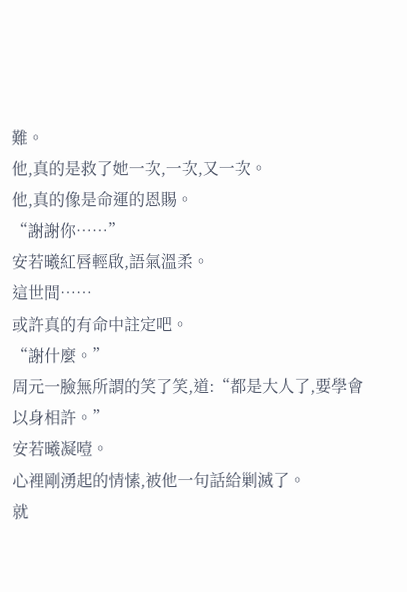難。
他,真的是救了她一次,一次,又一次。
他,真的像是命運的恩賜。
“謝謝你……”
安若曦紅唇輕啟,語氣溫柔。
這世間……
或許真的有命中註定吧。
“謝什麼。”
周元一臉無所謂的笑了笑,道:“都是大人了,要學會以身相許。”
安若曦凝噎。
心裡剛湧起的情愫,被他一句話給剿滅了。
就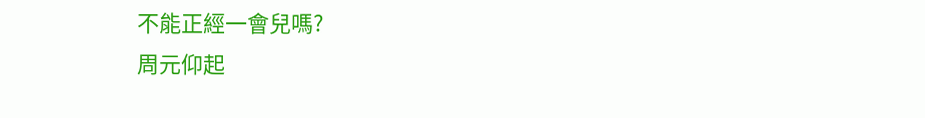不能正經一會兒嗎?
周元仰起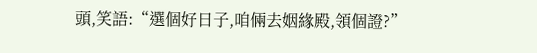頭,笑語:“選個好日子,咱倆去姻緣殿,領個證?”